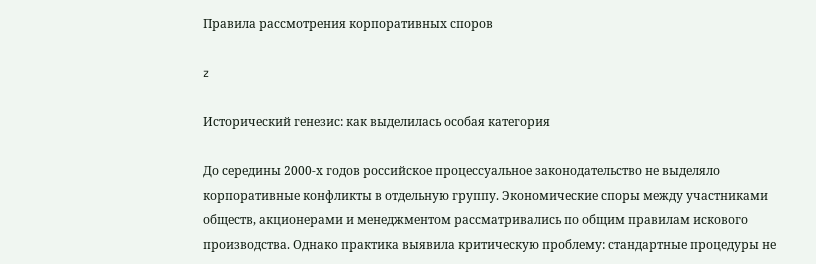Правила рассмотрения корпоративных споров

z

Исторический генезис: как выделилась особая категория

До середины 2000-х годов российское процессуальное законодательство не выделяло корпоративные конфликты в отдельную группу. Экономические споры между участниками обществ, акционерами и менеджментом рассматривались по общим правилам искового производства. Однако практика выявила критическую проблему: стандартные процедуры не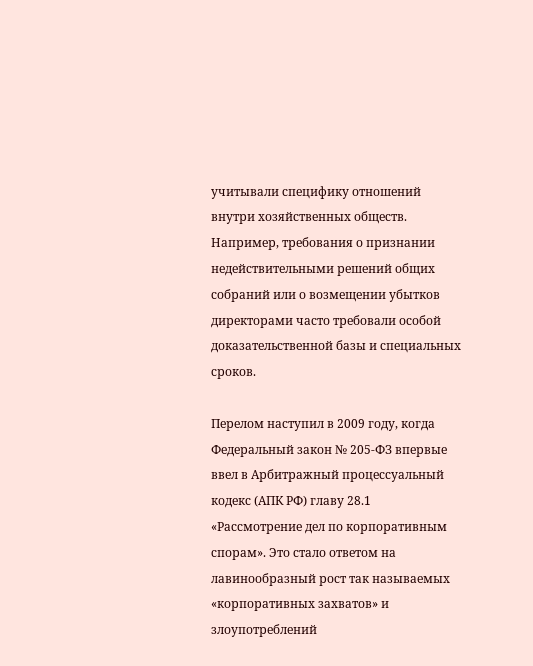учитывали специфику отношений внутри хозяйственных обществ. Например, требования о признании недействительными решений общих собраний или о возмещении убытков директорами часто требовали особой доказательственной базы и специальных сроков.

Перелом наступил в 2009 году, когда Федеральный закон № 205-ФЗ впервые ввел в Арбитражный процессуальный кодекс (АПК РФ) главу 28.1 «Рассмотрение дел по корпоративным спорам». Это стало ответом на лавинообразный рост так называемых «корпоративных захватов» и злоупотреблений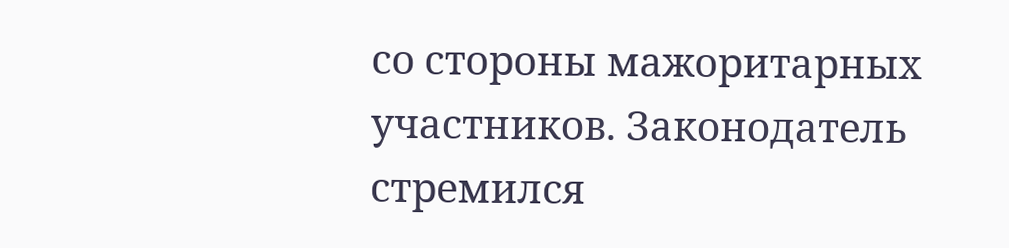со стороны мажоритарных участников. Законодатель стремился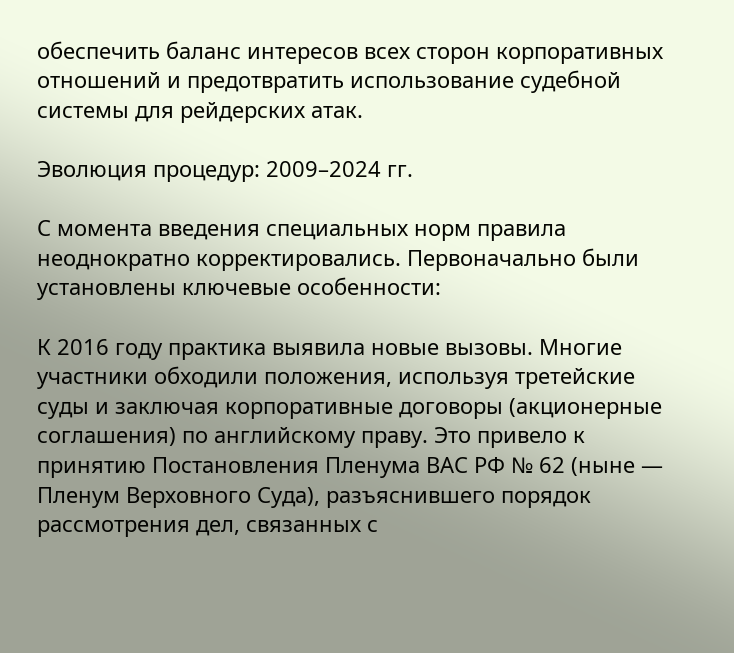обеспечить баланс интересов всех сторон корпоративных отношений и предотвратить использование судебной системы для рейдерских атак.

Эволюция процедур: 2009–2024 гг.

С момента введения специальных норм правила неоднократно корректировались. Первоначально были установлены ключевые особенности:

К 2016 году практика выявила новые вызовы. Многие участники обходили положения, используя третейские суды и заключая корпоративные договоры (акционерные соглашения) по английскому праву. Это привело к принятию Постановления Пленума ВАС РФ № 62 (ныне — Пленум Верховного Суда), разъяснившего порядок рассмотрения дел, связанных с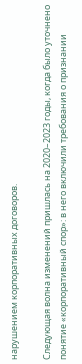нарушением корпоративных договоров.

Следующая волна изменений пришлась на 2020–2023 годы, когда было уточнено понятие «корпоративный спор»: в него включили требования о признании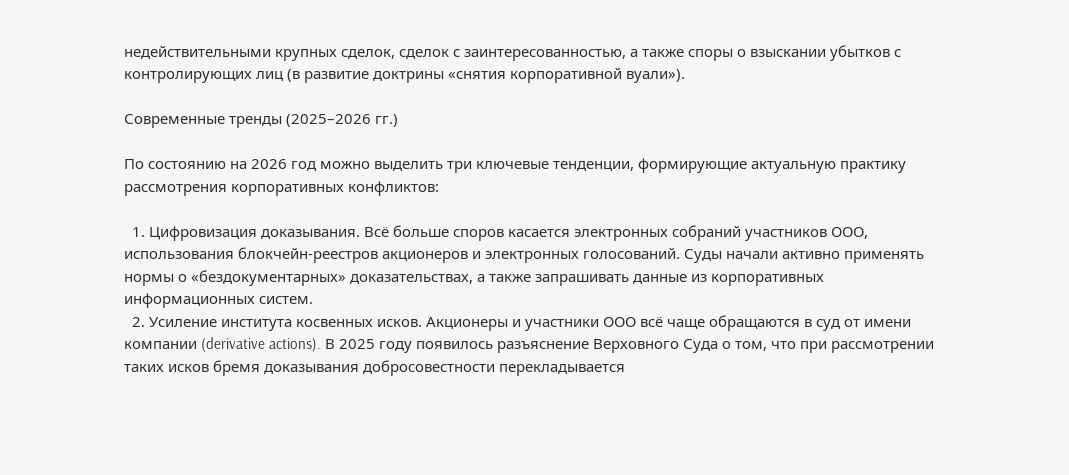недействительными крупных сделок, сделок с заинтересованностью, а также споры о взыскании убытков с контролирующих лиц (в развитие доктрины «снятия корпоративной вуали»).

Современные тренды (2025–2026 гг.)

По состоянию на 2026 год можно выделить три ключевые тенденции, формирующие актуальную практику рассмотрения корпоративных конфликтов:

  1. Цифровизация доказывания. Всё больше споров касается электронных собраний участников ООО, использования блокчейн-реестров акционеров и электронных голосований. Суды начали активно применять нормы о «бездокументарных» доказательствах, а также запрашивать данные из корпоративных информационных систем.
  2. Усиление института косвенных исков. Акционеры и участники ООО всё чаще обращаются в суд от имени компании (derivative actions). В 2025 году появилось разъяснение Верховного Суда о том, что при рассмотрении таких исков бремя доказывания добросовестности перекладывается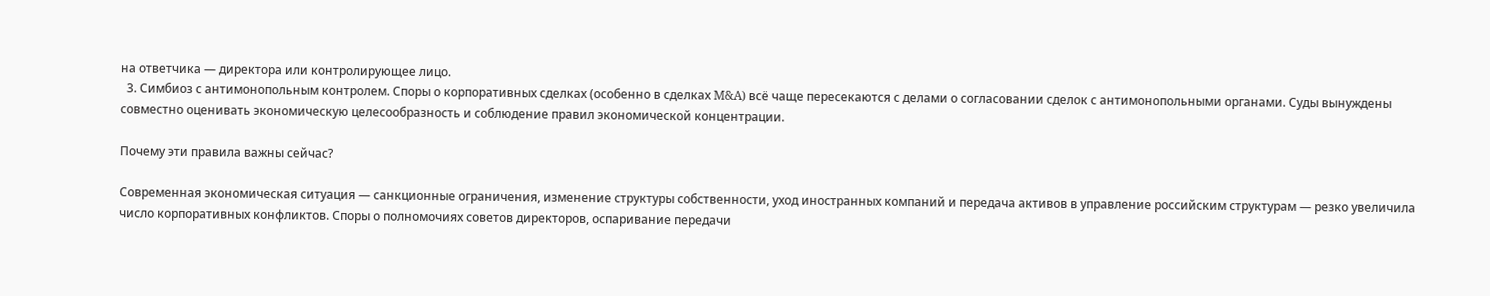на ответчика — директора или контролирующее лицо.
  3. Симбиоз с антимонопольным контролем. Споры о корпоративных сделках (особенно в сделках M&A) всё чаще пересекаются с делами о согласовании сделок с антимонопольными органами. Суды вынуждены совместно оценивать экономическую целесообразность и соблюдение правил экономической концентрации.

Почему эти правила важны сейчас?

Современная экономическая ситуация — санкционные ограничения, изменение структуры собственности, уход иностранных компаний и передача активов в управление российским структурам — резко увеличила число корпоративных конфликтов. Споры о полномочиях советов директоров, оспаривание передачи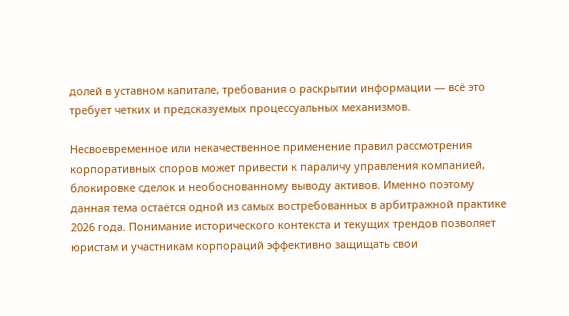долей в уставном капитале, требования о раскрытии информации — всё это требует четких и предсказуемых процессуальных механизмов.

Несвоевременное или некачественное применение правил рассмотрения корпоративных споров может привести к параличу управления компанией, блокировке сделок и необоснованному выводу активов. Именно поэтому данная тема остаётся одной из самых востребованных в арбитражной практике 2026 года. Понимание исторического контекста и текущих трендов позволяет юристам и участникам корпораций эффективно защищать свои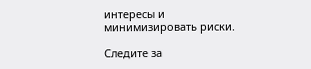интересы и минимизировать риски.

Следите за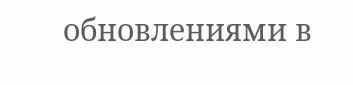обновлениями в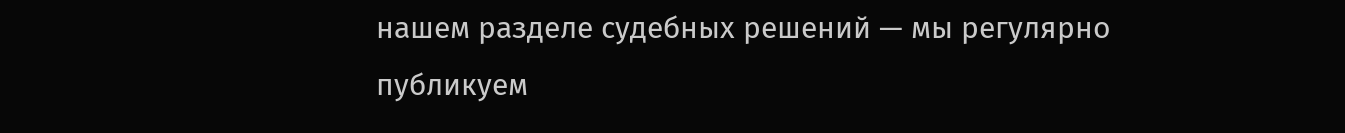нашем разделе судебных решений — мы регулярно публикуем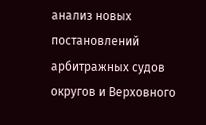анализ новых постановлений арбитражных судов округов и Верховного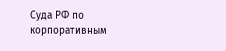Суда РФ по корпоративным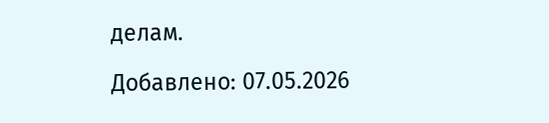делам.

Добавлено: 07.05.2026